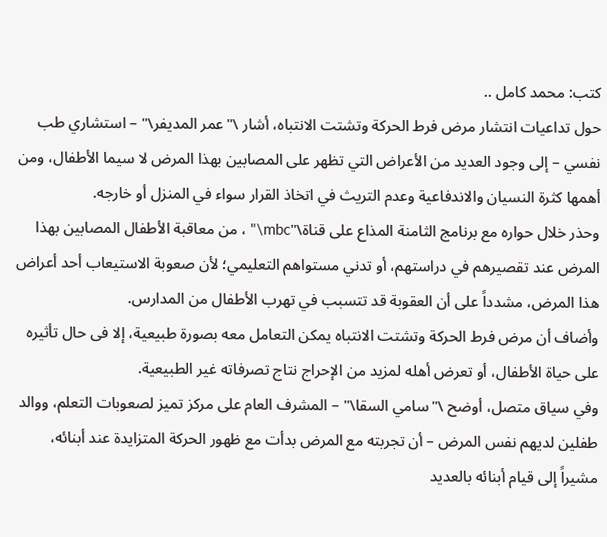كتب: محمد كامل ..
حول تداعيات انتشار مرض فرط الحركة وتشتت الانتباه، أشار \"عمر المديفر\" – استشاري طب نفسي – إلى وجود العديد من الأعراض التي تظهر على المصابين بهذا المرض لا سيما الأطفال، ومن أهمها كثرة النسيان والاندفاعية وعدم التريث في اتخاذ القرار سواء في المنزل أو خارجه.
وحذر خلال حواره مع برنامج الثامنة المذاع على قناة\"mbc\" ، من معاقبة الأطفال المصابين بهذا المرض عند تقصيرهم في دراستهم، أو تدني مستواهم التعليمي؛ لأن صعوبة الاستيعاب أحد أعراض هذا المرض، مشدداً على أن العقوبة قد تتسبب في تهرب الأطفال من المدارس.
وأضاف أن مرض فرط الحركة وتشتت الانتباه يمكن التعامل معه بصورة طبيعية، إلا فى حال تأثيره على حياة الأطفال، أو تعرض أهله لمزيد من الإحراج نتاج تصرفاته غير الطبيعية.
وفي سياق متصل، أوضح \"سامي السقا\" – المشرف العام على مركز تميز لصعوبات التعلم، ووالد طفلين لديهم نفس المرض – أن تجربته مع المرض بدأت مع ظهور الحركة المتزايدة عند أبنائه، مشيراً إلى قيام أبنائه بالعديد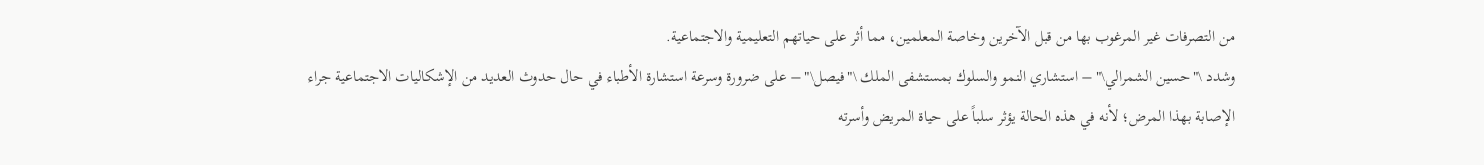من التصرفات غير المرغوب بها من قبل الآخرين وخاصة المعلمين، مما أثر على حياتهم التعليمية والاجتماعية.
وشدد \"حسين الشمرالي\" – استشاري النمو والسلوك بمستشفى الملك \"فيصل\" – على ضرورة وسرعة استشارة الأطباء في حال حدوث العديد من الإشكاليات الاجتماعية جراء الإصابة بهذا المرض؛ لأنه في هذه الحالة يؤثر سلباً على حياة المريض وأسرته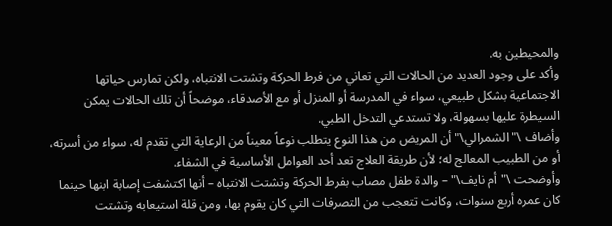والمحيطين به.
وأكد على وجود العديد من الحالات التي تعاني من فرط الحركة وتشتت الانتباه، ولكن تمارس حياتها الاجتماعية بشكل طبيعي، سواء في المدرسة أو المنزل أو مع الأصدقاء، موضحاً أن تلك الحالات يمكن السيطرة عليها بسهولة، ولا تستدعي التدخل الطبي.
وأضاف \"الشمرالي\" أن المريض من هذا النوع يتطلب نوعاً معيناً من الرعاية التي تقدم له، سواء من أسرته، أو من الطبيب المعالج له؛ لأن طريقة العلاج تعد أحد العوامل الأساسية في الشفاء.
وأوضحت \"أم نايف\" – والدة طفل مصاب بفرط الحركة وتشتت الانتباه – أنها اكتشفت إصابة ابنها حينما كان عمره أربع سنوات، وكانت تتعجب من التصرفات التي كان يقوم بها، ومن قلة استيعابه وتشتت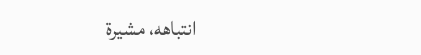انتباهه، مشيرة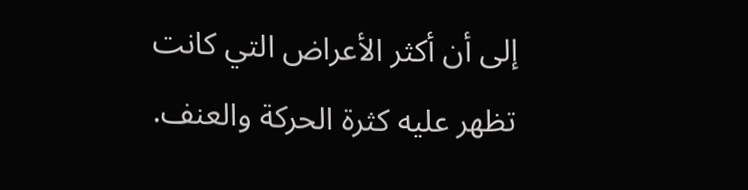إلى أن أكثر الأعراض التي كانت تظهر عليه كثرة الحركة والعنف.